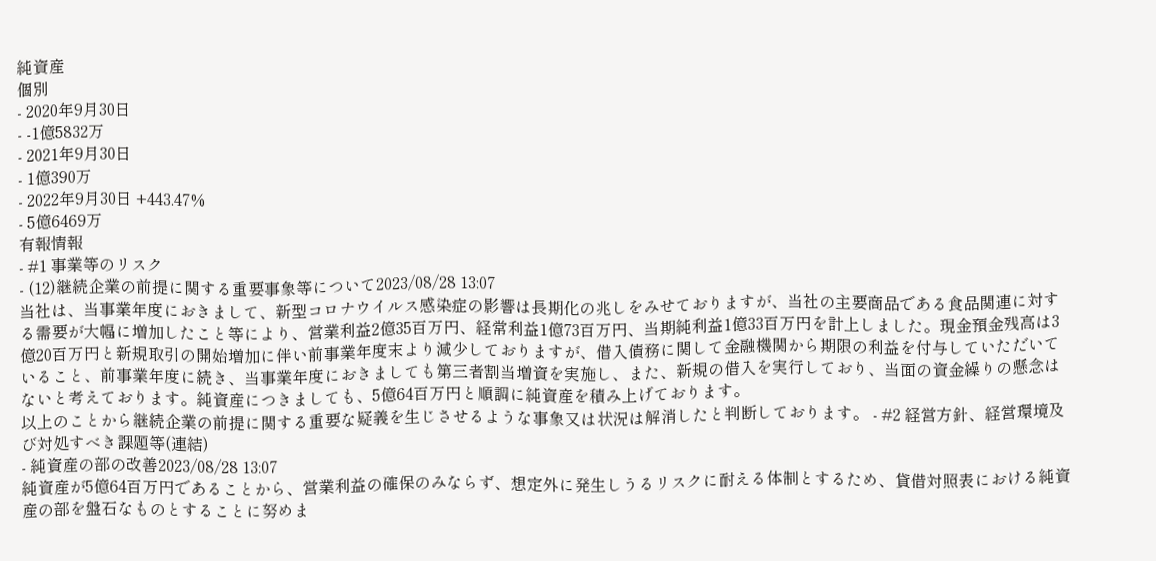純資産
個別
- 2020年9月30日
- -1億5832万
- 2021年9月30日
- 1億390万
- 2022年9月30日 +443.47%
- 5億6469万
有報情報
- #1 事業等のリスク
- (12)継続企業の前提に関する重要事象等について2023/08/28 13:07
当社は、当事業年度におきまして、新型コロナウイルス感染症の影響は長期化の兆しをみせておりますが、当社の主要商品である食品関連に対する需要が大幅に増加したこと等により、営業利益2億35百万円、経常利益1億73百万円、当期純利益1億33百万円を計上しました。現金預金残高は3億20百万円と新規取引の開始増加に伴い前事業年度末より減少しておりますが、借入債務に関して金融機関から期限の利益を付与していただいていること、前事業年度に続き、当事業年度におきましても第三者割当増資を実施し、また、新規の借入を実行しており、当面の資金繰りの懸念はないと考えております。純資産につきましても、5億64百万円と順調に純資産を積み上げております。
以上のことから継続企業の前提に関する重要な疑義を生じさせるような事象又は状況は解消したと判断しております。 - #2 経営方針、経営環境及び対処すべき課題等(連結)
- 純資産の部の改善2023/08/28 13:07
純資産が5億64百万円であることから、営業利益の確保のみならず、想定外に発生しうるリスクに耐える体制とするため、貸借対照表における純資産の部を盤石なものとすることに努めま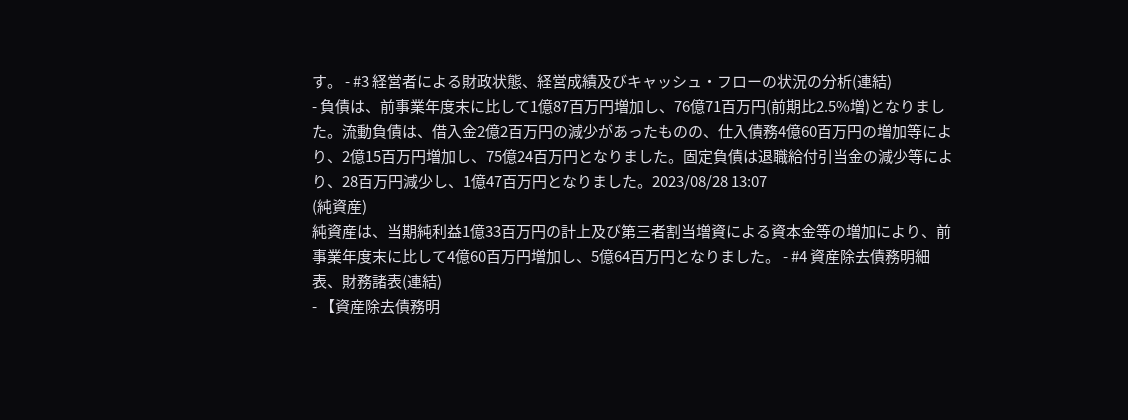す。 - #3 経営者による財政状態、経営成績及びキャッシュ・フローの状況の分析(連結)
- 負債は、前事業年度末に比して1億87百万円増加し、76億71百万円(前期比2.5%増)となりました。流動負債は、借入金2億2百万円の減少があったものの、仕入債務4億60百万円の増加等により、2億15百万円増加し、75億24百万円となりました。固定負債は退職給付引当金の減少等により、28百万円減少し、1億47百万円となりました。2023/08/28 13:07
(純資産)
純資産は、当期純利益1億33百万円の計上及び第三者割当増資による資本金等の増加により、前事業年度末に比して4億60百万円増加し、5億64百万円となりました。 - #4 資産除去債務明細表、財務諸表(連結)
- 【資産除去債務明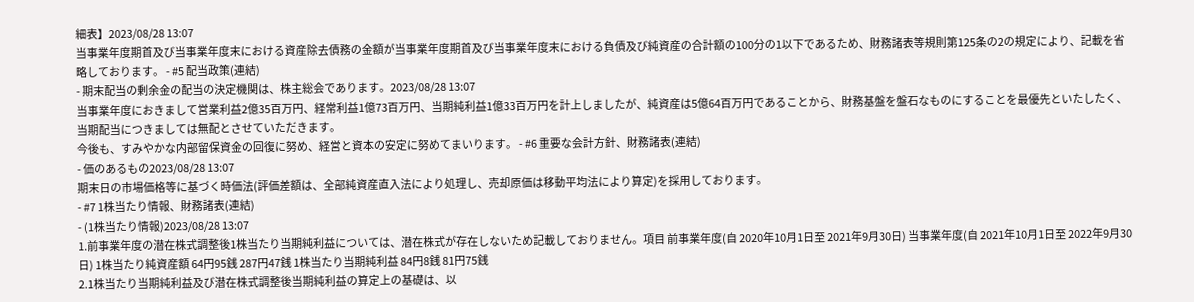細表】2023/08/28 13:07
当事業年度期首及び当事業年度末における資産除去債務の金額が当事業年度期首及び当事業年度末における負債及び純資産の合計額の100分の1以下であるため、財務諸表等規則第125条の2の規定により、記載を省略しております。 - #5 配当政策(連結)
- 期末配当の剰余金の配当の決定機関は、株主総会であります。2023/08/28 13:07
当事業年度におきまして営業利益2億35百万円、経常利益1億73百万円、当期純利益1億33百万円を計上しましたが、純資産は5億64百万円であることから、財務基盤を盤石なものにすることを最優先といたしたく、当期配当につきましては無配とさせていただきます。
今後も、すみやかな内部留保資金の回復に努め、経営と資本の安定に努めてまいります。 - #6 重要な会計方針、財務諸表(連結)
- 価のあるもの2023/08/28 13:07
期末日の市場価格等に基づく時価法(評価差額は、全部純資産直入法により処理し、売却原価は移動平均法により算定)を採用しております。
- #7 1株当たり情報、財務諸表(連結)
- (1株当たり情報)2023/08/28 13:07
1.前事業年度の潜在株式調整後1株当たり当期純利益については、潜在株式が存在しないため記載しておりません。項目 前事業年度(自 2020年10月1日至 2021年9月30日) 当事業年度(自 2021年10月1日至 2022年9月30日) 1株当たり純資産額 64円95銭 287円47銭 1株当たり当期純利益 84円8銭 81円75銭
2.1株当たり当期純利益及び潜在株式調整後当期純利益の算定上の基礎は、以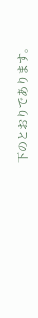下のとおりであります。